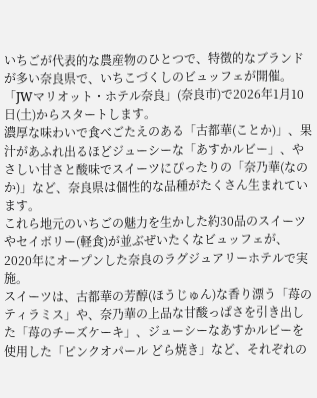いちごが代表的な農産物のひとつで、特徴的なブランドが多い奈良県で、いちこづくしのビュッフェが開催。「JWマリオット・ホテル奈良」(奈良市)で2026年1月10日(土)からスタートします。
濃厚な味わいで食べごたえのある「古都華(ことか)」、果汁があふれ出るほどジューシーな「あすかルビー」、やさしい甘さと酸味でスイーツにぴったりの「奈乃華(なのか)」など、奈良県は個性的な品種がたくさん生まれています。
これら地元のいちごの魅力を生かした約30品のスイーツやセイボリー(軽食)が並ぶぜいたくなビュッフェが、2020年にオープンした奈良のラグジュアリーホテルで実施。
スイーツは、古都華の芳醇(ほうじゅん)な香り漂う「苺のティラミス」や、奈乃華の上品な甘酸っぱさを引き出した「苺のチーズケーキ」、ジューシーなあすかルビーを使用した「ピンクオパール どら焼き」など、それぞれの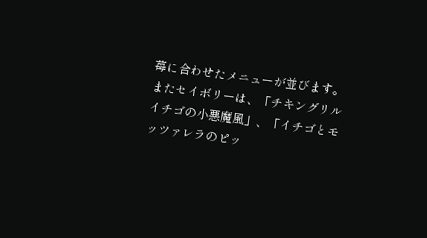苺に合わせたメニューが並びます。
またセイボリーは、「チキングリル イチゴの小悪魔風」、「イチゴとモッツァレラのピッ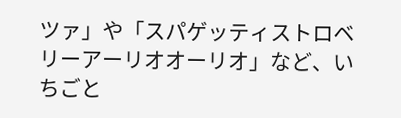ツァ」や「スパゲッティストロベリーアーリオオーリオ」など、いちごと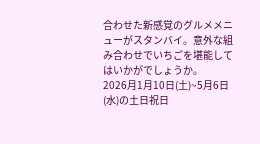合わせた新感覚のグルメメニューがスタンバイ。意外な組み合わせでいちごを堪能してはいかがでしょうか。
2026月1月10日(土)~5月6日(水)の土日祝日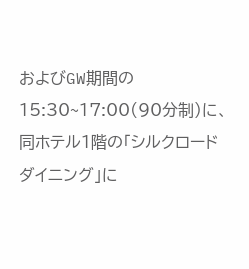およびGW期間の15:30~17:00(90分制)に、同ホテル1階の「シルクロードダイニング」に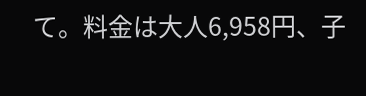て。料金は大人6,958円、子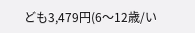ども3,479円(6〜12歳/い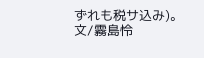ずれも税サ込み)。
文/霧島怜